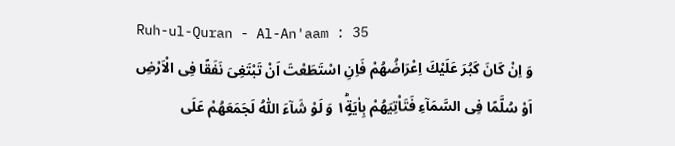Ruh-ul-Quran - Al-An'aam : 35
وَ اِنْ كَانَ كَبُرَ عَلَیْكَ اِعْرَاضُهُمْ فَاِنِ اسْتَطَعْتَ اَنْ تَبْتَغِیَ نَفَقًا فِی الْاَرْضِ اَوْ سُلَّمًا فِی السَّمَآءِ فَتَاْتِیَهُمْ بِاٰیَةٍ١ؕ وَ لَوْ شَآءَ اللّٰهُ لَجَمَعَهُمْ عَلَى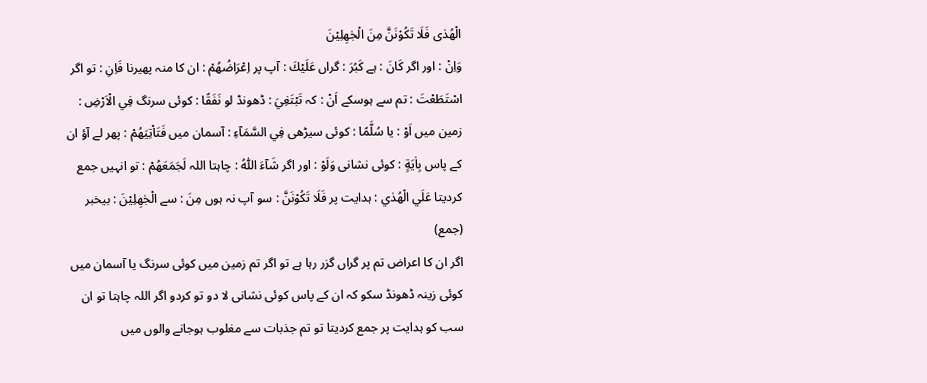الْهُدٰى فَلَا تَكُوْنَنَّ مِنَ الْجٰهِلِیْنَ
وَاِنْ : اور اگر كَانَ : ہے كَبُرَ : گراں عَلَيْكَ : آپ پر اِعْرَاضُهُمْ : ان کا منہ پھیرنا فَاِنِ : تو اگر اسْتَطَعْتَ : تم سے ہوسکے اَنْ : کہ تَبْتَغِيَ : ڈھونڈ لو نَفَقًا : کوئی سرنگ فِي الْاَرْضِ : زمین میں اَوْ : یا سُلَّمًا : کوئی سیڑھی فِي السَّمَآءِ : آسمان میں فَتَاْتِيَهُمْ : پھر لے آؤ ان کے پاس بِاٰيَةٍ : کوئی نشانی وَلَوْ : اور اگر شَآءَ اللّٰهُ : چاہتا اللہ لَجَمَعَهُمْ : تو انہیں جمع کردیتا عَلَي الْهُدٰي : ہدایت پر فَلَا تَكُوْنَنَّ : سو آپ نہ ہوں مِنَ : سے الْجٰهِلِيْنَ : بیخبر (جمع)
اگر ان کا اعراض تم پر گراں گزر رہا ہے تو اگر تم زمین میں کوئی سرنگ یا آسمان میں کوئی زینہ ڈھونڈ سکو کہ ان کے پاس کوئی نشانی لا دو تو کردو اگر اللہ چاہتا تو ان سب کو ہدایت پر جمع کردیتا تو تم جذبات سے مغلوب ہوجانے والوں میں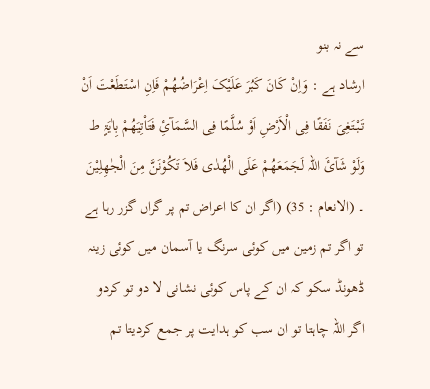سے نہ بنو
ارشاد ہے : وَاِنْ کَانَ کَبُرَ عَلَیْکَ اِعْرَاضُھُمْ فَاِنِ اسْتَطَعْتَ اَنْ تَبْتَغِیَ نَفَقًا فِی الْاَرْضِ اَوْ سُلَّمًا فِی السَّمَآئِ فَتَاْتِیَھُمْ بِاٰیَۃٍ ط وَلَوْ شَآئَ اللہ لَجَمَعَھُمْ عَلَی الْھُدٰی فَلاَ تَکُوْنَنَّ مِنَ الْجٰھِلِیْنَ ۔ (الانعام : 35) (اگر ان کا اعراض تم پر گراں گزر رہا ہے تو اگر تم زمین میں کوئی سرنگ یا آسمان میں کوئی زینہ ڈھونڈ سکو کہ ان کے پاس کوئی نشانی لا دو تو کردو اگر اللہ چاہتا تو ان سب کو ہدایت پر جمع کردیتا تم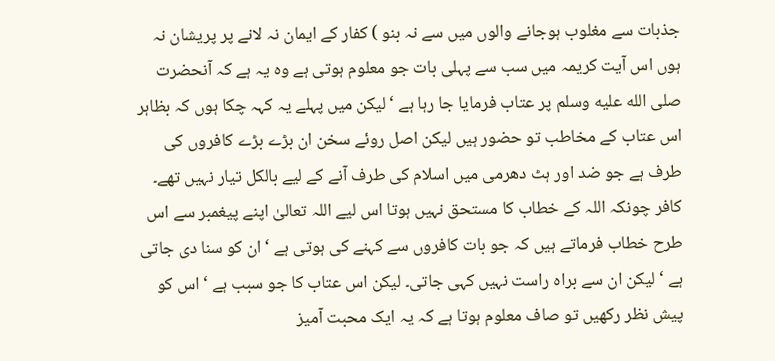جذبات سے مغلوب ہوجانے والوں میں سے نہ بنو ) کفار کے ایمان نہ لانے پر پریشان نہ ہوں اس آیت کریمہ میں سب سے پہلی بات جو معلوم ہوتی ہے وہ یہ ہے کہ آنحضرت صلى الله عليه وسلم پر عتاب فرمایا جا رہا ہے ‘ لیکن میں پہلے یہ کہہ چکا ہوں کہ بظاہر اس عتاب کے مخاطب تو حضور ہیں لیکن اصل روئے سخن ان بڑے بڑے کافروں کی طرف ہے جو ضد اور ہٹ دھرمی میں اسلام کی طرف آنے کے لیے بالکل تیار نہیں تھے۔ کافر چونکہ اللہ کے خطاب کا مستحق نہیں ہوتا اس لیے اللہ تعالیٰ اپنے پیغمبر سے اس طرح خطاب فرماتے ہیں کہ جو بات کافروں سے کہنے کی ہوتی ہے ‘ ان کو سنا دی جاتی ہے ‘ لیکن ان سے براہ راست نہیں کہی جاتی۔ لیکن اس عتاب کا جو سبب ہے ‘ اس کو پیش نظر رکھیں تو صاف معلوم ہوتا ہے کہ یہ ایک محبت آمیز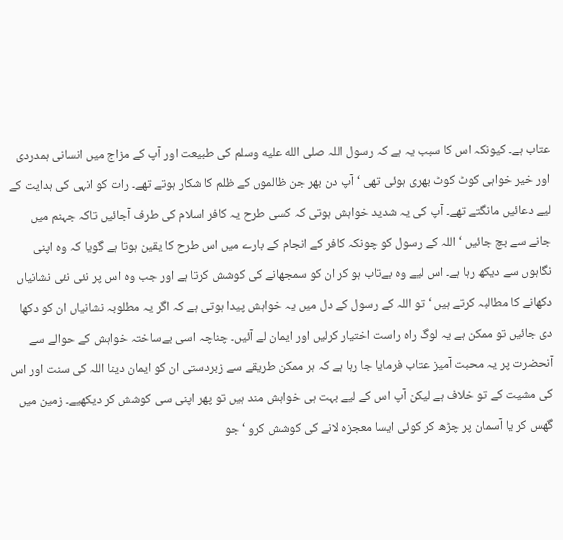عتاب ہے۔ کیونکہ اس کا سبب یہ ہے کہ رسول اللہ صلى الله عليه وسلم کی طبیعت اور آپ کے مزاج میں انسانی ہمدردی اور خیر خواہی کوٹ کوٹ بھری ہوئی تھی ‘ آپ دن بھر جن ظالموں کے ظلم کا شکار ہوتے تھے۔ رات کو انہی کی ہدایت کے لیے دعائیں مانگتے تھے۔ آپ کی یہ شدید خواہش ہوتی کہ کسی طرح یہ کافر اسلام کی طرف آجائیں تاکہ جہنم میں جانے سے بچ جائیں ‘ اللہ کے رسول کو چونکہ کافر کے انجام کے بارے میں اس طرح کا یقین ہوتا ہے گویا کہ وہ اپنی نگاہوں سے دیکھ رہا ہے۔ اس لیے وہ بےتاب ہو کر ان کو سمجھانے کی کوشش کرتا ہے اور جب وہ اس پر نئی نئی نشانیاں دکھانے کا مطالبہ کرتے ہیں ‘ تو اللہ کے رسول کے دل میں یہ خواہش پیدا ہوتی ہے کہ اگر یہ مطلوبہ نشانیاں ان کو دکھا دی جائیں تو ممکن ہے یہ لوگ راہ راست اختیار کرلیں اور ایمان لے آئیں۔ چناچہ اسی بےساختہ خواہش کے حوالے سے آنحضرت پر یہ محبت آمیز عتاب فرمایا جا رہا ہے کہ ہر ممکن طریقے سے زبردستی ان کو ایمان دینا اللہ کی سنت اور اس کی مشیت کے تو خلاف ہے لیکن آپ اس کے لیے بہت ہی خواہش مند ہیں تو پھر اپنی سی کوشش کر دیکھیے۔ زمین میں گھس کر یا آسمان پر چڑھ کر کوئی ایسا معجزہ لانے کی کوشش کرو ‘ جو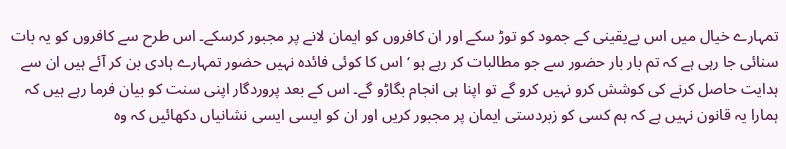تمہارے خیال میں اس بےیقینی کے جمود کو توڑ سکے اور ان کافروں کو ایمان لانے پر مجبور کرسکے۔ اس طرح سے کافروں کو یہ بات سنائی جا رہی ہے کہ تم بار بار حضور سے جو مطالبات کر رہے ہو ‘ اس کا کوئی فائدہ نہیں حضور تمہارے ہادی بن کر آئے ہیں ان سے ہدایت حاصل کرنے کی کوشش کرو نہیں کرو گے تو اپنا ہی انجام بگاڑو گے۔ اس کے بعد پروردگار اپنی سنت کو بیان فرما رہے ہیں کہ ہمارا یہ قانون نہیں ہے کہ ہم کسی کو زبردستی ایمان پر مجبور کریں اور ان کو ایسی ایسی نشانیاں دکھائیں کہ وہ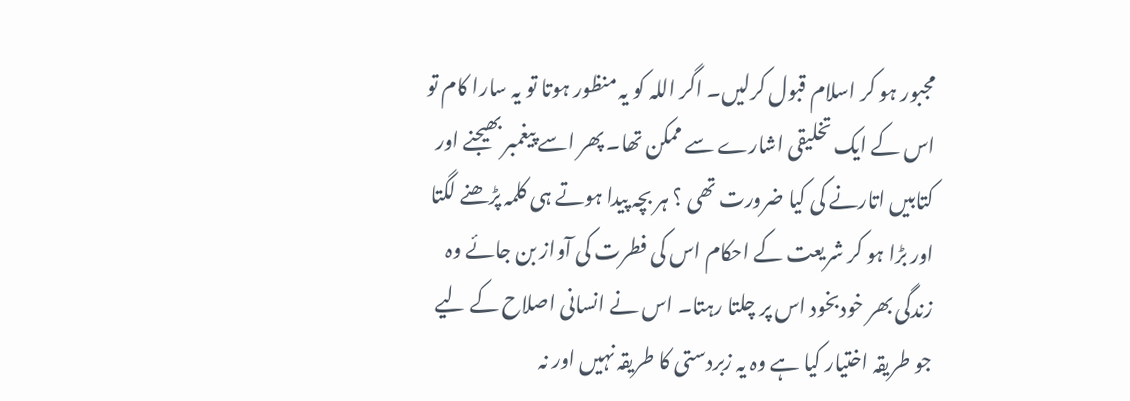مجبور ہو کر اسلام قبول کرلیں۔ اگر اللہ کو یہ منظور ہوتا تو یہ سارا کام تو اس کے ایک تخلیقی اشارے سے ممکن تھا۔ پھر اسے پیغمبر بھیجنے اور کتابیں اتارنے کی کیا ضرورت تھی ؟ ہر بچہ پیدا ہوتے ہی کلمہ پڑھنے لگتا اور بڑا ہو کر شریعت کے احکام اس کی فطرت کی آواز بن جائے وہ زندگی بھر خودبخود اس پر چلتا رہتا۔ اس نے انسانی اصلاح کے لیے جو طریقہ اختیار کیا ہے وہ یہ زبردستی کا طریقہ نہیں اور نہ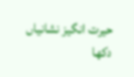حیرت انگیز نشانیاں دکھا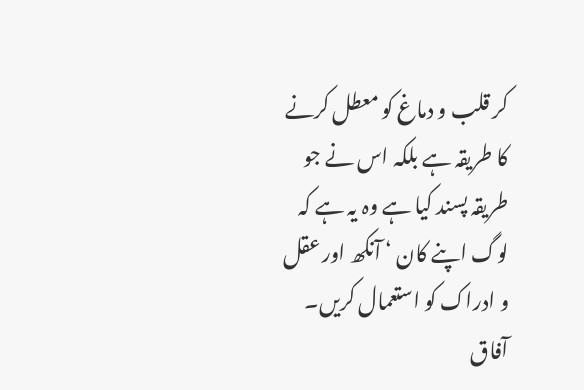کر قلب و دماغ کو معطل کرنے کا طریقہ ہے بلکہ اس نے جو طریقہ پسند کیا ہے وہ یہ ہے کہ لوگ اپنے کان ‘ آنکھ اور عقل و ادراک کو استعمال کریں۔ آفاق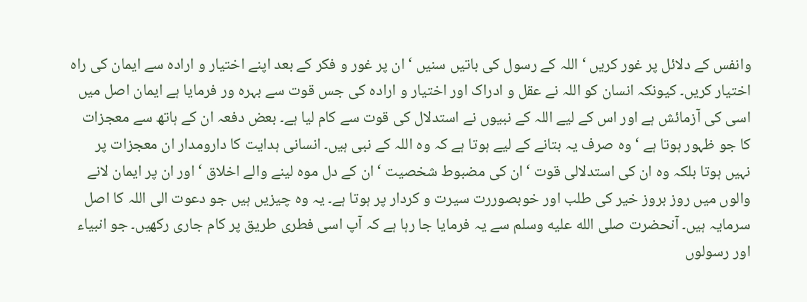وانفس کے دلائل پر غور کریں ‘ اللہ کے رسول کی باتیں سنیں ‘ ان پر غور و فکر کے بعد اپنے اختیار و ارادہ سے ایمان کی راہ اختیار کریں۔ کیونکہ انسان کو اللہ نے عقل و ادراک اور اختیار و ارادہ کی جس قوت سے بہرہ ور فرمایا ہے ایمان اصل میں اسی کی آزمائش ہے اور اس کے لیے اللہ کے نبیوں نے استدلال کی قوت سے کام لیا ہے۔ بعض دفعہ ان کے ہاتھ سے معجزات کا جو ظہور ہوتا ہے ‘ وہ صرف یہ بتانے کے لیے ہوتا ہے کہ وہ اللہ کے نبی ہیں۔ انسانی ہدایت کا دارومدار ان معجزات پر نہیں ہوتا بلکہ وہ ان کی استدلالی قوت ‘ ان کی مضبوط شخصیت ‘ ان کے دل موہ لینے والے اخلاق ‘ اور ان پر ایمان لانے والوں میں روز بروز خیر کی طلب اور خوبصوررت سیرت و کردار پر ہوتا ہے۔ یہ وہ چیزیں ہیں جو دعوت الی اللہ کا اصل سرمایہ ہیں۔ آنحضرت صلى الله عليه وسلم سے یہ فرمایا جا رہا ہے کہ آپ اسی فطری طریق پر کام جاری رکھیں۔ جو انبیاء اور رسولوں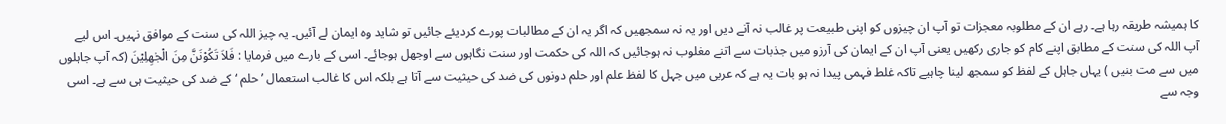کا ہمیشہ طریقہ رہا ہے۔ رہے ان کے مطلوبہ معجزات تو آپ ان چیزوں کو اپنی طبیعت پر غالب نہ آنے دیں اور یہ نہ سمجھیں کہ اگر یہ ان کے مطالبات پورے کردیئے جائیں تو شاید وہ ایمان لے آئیں۔ یہ چیز اللہ کی سنت کے موافق نہیں۔ اس لیے آپ اللہ کی سنت کے مطابق اپنے کام کو جاری رکھیں یعنی آپ ان کے ایمان کی آرزو میں جذبات سے اتنے مغلوب نہ ہوجائیں کہ اللہ کی حکمت اور سنت نگاہوں سے اوجھل ہوجائے۔ اسی کے بارے میں فرمایا : فَلاَ تَکُوْنَنَّ مِنَ الْجٰھِلِیْنَ (کہ آپ جاہلوں میں سے مت بنیں ) یہاں جاہل کے لفظ کو سمجھ لینا چاہیے تاکہ غلط فہمی پیدا نہ ہو بات یہ ہے کہ عربی میں جہل کا لفظ علم اور حلم دونوں کی ضد کی حیثیت سے آتا ہے بلکہ اس کا غالب استعمال ’ حلم ‘ کے ضد کی حیثیت ہی سے ہے۔ اسی وجہ سے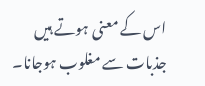اس کے معنی ہوتے ہیں جذبات سے مغلوب ہوجانا۔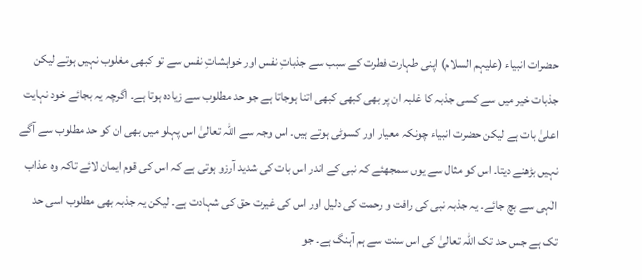حضرات انبیاء (علیہم السلام) اپنی طہارت فطرت کے سبب سے جذباتِ نفس اور خواہشاتِ نفس سے تو کبھی مغلوب نہیں ہوتے لیکن جذبات خیر میں سے کسی جذبہ کا غلبہ ان پر بھی کبھی کبھی اتنا ہوجاتا ہے جو حد مطلوب سے زیادہ ہوتا ہے۔ اگرچہ یہ بجائے خود نہایت اعلیٰ بات ہے لیکن حضرت انبیاء چونکہ معیار اور کسوٹی ہوتے ہیں۔ اس وجہ سے اللہ تعالیٰ اس پہلو میں بھی ان کو حد مطلوب سے آگے نہیں بڑھنے دیتا۔ اس کو مثال سے یوں سمجھئے کہ نبی کے اندر اس بات کی شدید آرزو ہوتی ہے کہ اس کی قوم ایمان لائے تاکہ وہ عذاب الٰہی سے بچ جائے۔ یہ جذبہ نبی کی رافت و رحمت کی دلیل اور اس کی غیرت حق کی شہادت ہے۔ لیکن یہ جذبہ بھی مطلوب اسی حد تک ہے جس حد تک اللہ تعالیٰ کی اس سنت سے ہم آہنگ ہے۔ جو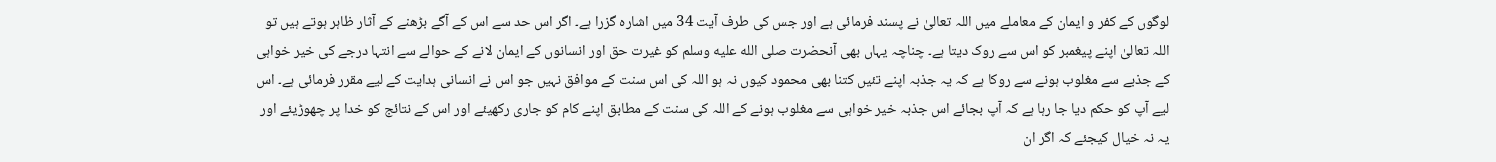لوگوں کے کفر و ایمان کے معاملے میں اللہ تعالیٰ نے پسند فرمائی ہے اور جس کی طرف آیت 34 میں اشارہ گزرا ہے۔ اگر اس حد سے اس کے آگے بڑھنے کے آثار ظاہر ہوتے ہیں تو اللہ تعالیٰ اپنے پیغمبر کو اس سے روک دیتا ہے۔ چناچہ یہاں بھی آنحضرت صلى الله عليه وسلم کو غیرت حق اور انسانوں کے ایمان لانے کے حوالے سے انتہا درجے کی خیر خواہی کے جذبے سے مغلوب ہونے سے روکا ہے کہ یہ جذبہ اپنے تئیں کتنا بھی محمود کیوں نہ ہو اللہ کی اس سنت کے موافق نہیں جو اس نے انسانی ہدایت کے لیے مقرر فرمائی ہے۔ اس لیے آپ کو حکم دیا جا رہا ہے کہ آپ بجائے اس جذبہ خیر خواہی سے مغلوب ہونے کے اللہ کی سنت کے مطابق اپنے کام کو جاری رکھیئے اور اس کے نتائج کو خدا پر چھوڑیئے اور یہ نہ خیال کیجئے کہ اگر ان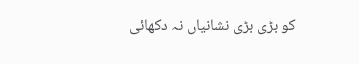کو بڑی بڑی نشانیاں نہ دکھائی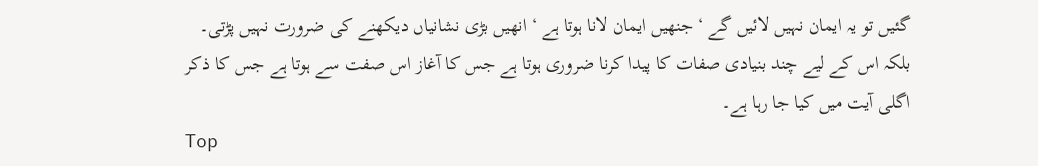گئیں تو یہ ایمان نہیں لائیں گے ‘ جنھیں ایمان لانا ہوتا ہے ‘ انھیں بڑی نشانیاں دیکھنے کی ضرورت نہیں پڑتی۔ بلکہ اس کے لیے چند بنیادی صفات کا پیدا کرنا ضروری ہوتا ہے جس کا آغاز اس صفت سے ہوتا ہے جس کا ذکر اگلی آیت میں کیا جا رہا ہے۔
Top